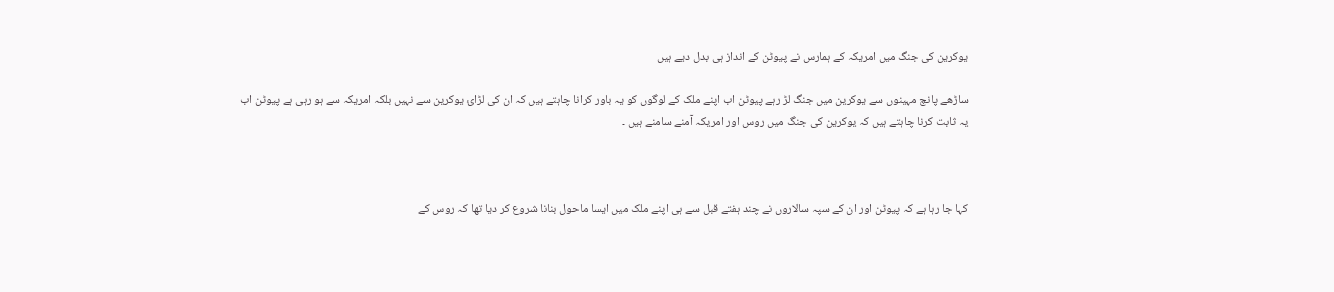یوکرین کی جنگ میں امریکہ کے ہمارس نے پیوٹن کے انداز ہی بدل دیے ہیں

ساڑھے پانچ مہینوں سے یوکرین میں جنگ لڑ رہے پیوٹن اب اپنے ملک کے لوگوں کو یہ باور کرانا چاہتے ہیں کہ ان کی لڑائ یوکرین سے نہیں بلکہ امریکہ سے ہو رہی ہے پیوٹن اب یہ ثابت کرنا چاہتے ہیں کہ یوکرین کی جنگ میں روس اور امریکہ آمنے سامنے ہیں ۔



کہا جا رہا ہے کہ پیوٹن اور ان کے سپہ سالاروں نے چند ہفتے قبل سے ہی اپنے ملک میں ایسا ماحول بنانا شروع کر دیا تھا کہ روس کے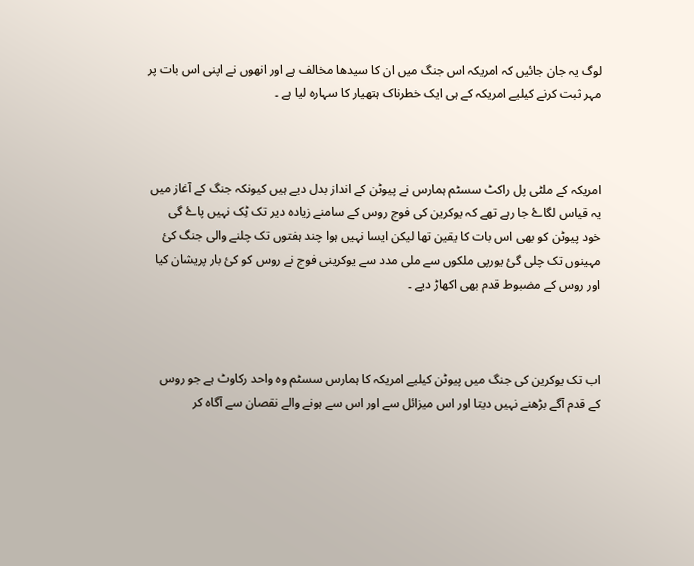لوگ یہ جان جائیں کہ امریکہ اس جنگ میں ان کا سیدھا مخالف ہے اور انھوں نے اپنی اس بات پر مہر ثبت کرنے کیلیے امریکہ کے ہی ایک خطرناک ہتھیار کا سہارہ لیا ہے ۔



امریکہ کے ملٹی پل راکٹ سسٹم ہمارس نے پیوٹن کے انداز بدل دیے ہیں کیونکہ جنگ کے آغاز میں یہ قیاس لگاۓ جا رہے تھے کہ یوکرین کی فوج روس کے سامنے زیادہ دیر تک ٹِک نہیں پاۓ گی خود پیوٹن کو بھی اس بات کا یقین تھا لیکن ایسا نہیں ہوا چند ہفتوں تک چلنے والی جنگ کئ مہینوں تک چلی گئ یورپی ملکوں سے ملی مدد سے یوکرینی فوج نے روس کو کئ بار پریشان کیا اور روس کے مضبوط قدم بھی اکھاڑ دیے ۔



اب تک یوکرین کی جنگ میں پیوٹن کیلیے امریکہ کا ہمارس سسٹم وہ واحد رکاوٹ ہے جو روس کے قدم آگے بڑھنے نہیں دیتا اور اس میزائل سے اور اس سے ہونے والے نقصان سے آگاہ کر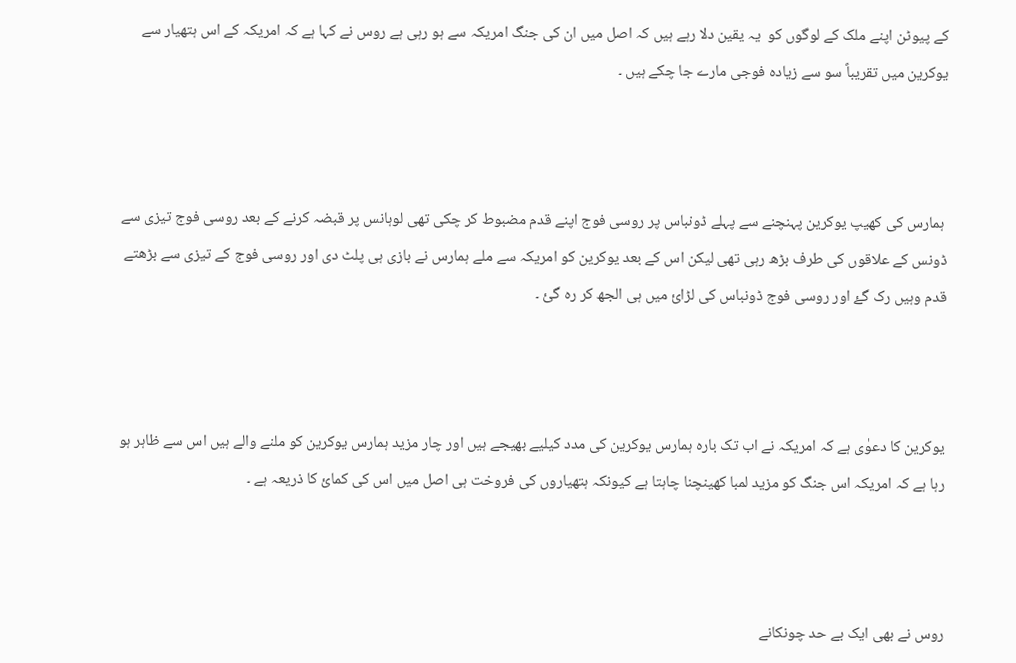کے پیوٹن اپنے ملک کے لوگوں کو  یہ یقین دلا رہے ہیں کہ اصل میں ان کی جنگ امریکہ سے ہو رہی ہے روس نے کہا ہے کہ امریکہ کے اس ہتھیار سے یوکرین میں تقریباً سو سے زیادہ فوجی مارے جا چکے ہیں ۔



 ہمارس کی کھیپ یوکرین پہنچنے سے پہلے ڈونباس پر روسی فوج اپنے قدم مضبوط کر چکی تھی لوہانس پر قبضہ کرنے کے بعد روسی فوج تیزی سے ڈونس کے علاقوں کی طرف بڑھ رہی تھی لیکن اس کے بعد یوکرین کو امریکہ سے ملے ہمارس نے بازی ہی پلٹ دی اور روسی فوج کے تیزی سے بڑھتے قدم وہیں رک گۓ اور روسی فوج ڈونباس کی لڑائ میں ہی الجھ کر رہ گئ ۔



یوکرین کا دعوٰی ہے کہ امریکہ نے اب تک بارہ ہمارس یوکرین کی مدد کیلیے بھیجے ہیں اور چار مزید ہمارس یوکرین کو ملنے والے ہیں اس سے ظاہر ہو رہا ہے کہ امریکہ اس جنگ کو مزید لمبا کھینچنا چاہتا ہے کیونکہ ہتھیاروں کی فروخت ہی اصل میں اس کی کمائ کا ذریعہ ہے ۔



روس نے بھی ایک بے حد چونکانے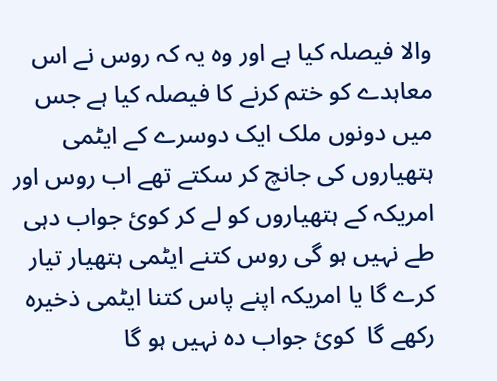والا فیصلہ کیا ہے اور وہ یہ کہ روس نے اس معاہدے کو ختم کرنے کا فیصلہ کیا ہے جس میں دونوں ملک ایک دوسرے کے ایٹمی ہتھیاروں کی جانچ کر سکتے تھے اب روس اور امریکہ کے ہتھیاروں کو لے کر کوئ جواب دہی طے نہیں ہو گی روس کتنے ایٹمی ہتھیار تیار کرے گا یا امریکہ اپنے پاس کتنا ایٹمی ذخیرہ رکھے گا  کوئ جواب دہ نہیں ہو گا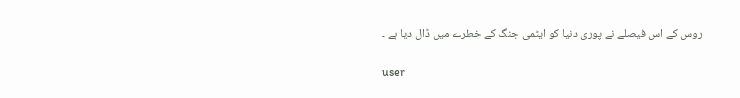روس کے اس فیصلے نے پوری دنیا کو ایٹمی جنگ کے خطرے میں ڈال دیا ہے ۔

user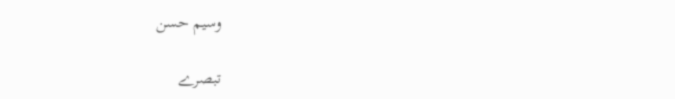وسیم حسن

تبصرے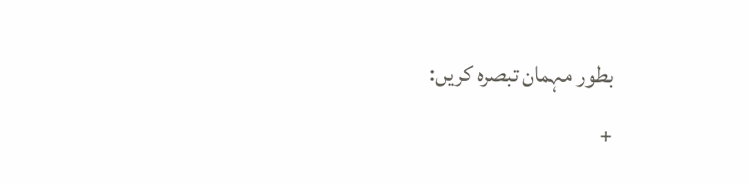بطور مہمان تبصرہ کریں:
+